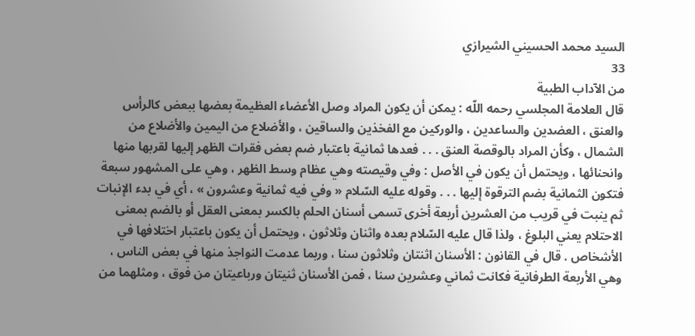السيد محمد الحسيني الشيرازي
33
من الآداب الطبية
قال العلامة المجلسي رحمه اللّه : يمكن أن يكون المراد وصل الأعضاء العظيمة بعضها ببعض كالرأس والعنق ، العضدين والساعدين ، والوركين مع الفخذين والساقين ، والأضلاع من اليمين والأضلاع من الشمال ، وكأن المراد بالوقصة العنق . . . فعدها ثمانية باعتبار ضم بعض فقرات الظهر إليها لقربها منها وانحنائها ، ويحتمل أن يكون في الأصل : وفي وقيصته وهي عظام وسط الظهر ، وهي على المشهور سبعة فتكون الثمانية بضم الترقوة إليها . . . وقوله عليه السّلام « وفي فيه ثمانية وعشرون » ، أي في بدء الإنبات ثم ينبت في قريب من العشرين أربعة أخرى تسمى أسنان الحلم بالكسر بمعنى العقل أو بالضم بمعنى الاحتلام يعني البلوغ ، ولذا قال عليه السّلام بعده واثنان وثلاثون ، ويحتمل أن يكون باعتبار اختلافها في الأشخاص . قال في القانون : الأسنان اثنتان وثلاثون سنا ، وربما عدمت النواجذ منها في بعض الناس ، وهي الأربعة الطرفانية فكانت ثماني وعشرين سنا ، فمن الأسنان ثنيتان ورباعيتان من فوق ، ومثلهما من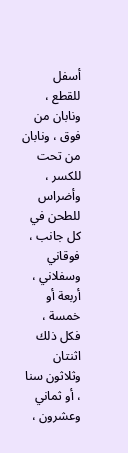أسفل للقطع ، ونابان من فوق ، ونابان من تحت للكسر ، وأضراس للطحن في كل جانب ، فوقاني وسفلاني ، أربعة أو خمسة ، فكل ذلك اثنتان وثلاثون سنا ، أو ثماني وعشرون ،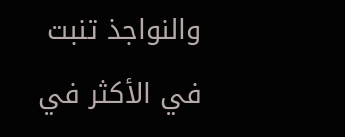والنواجذ تنبت في الأكثر في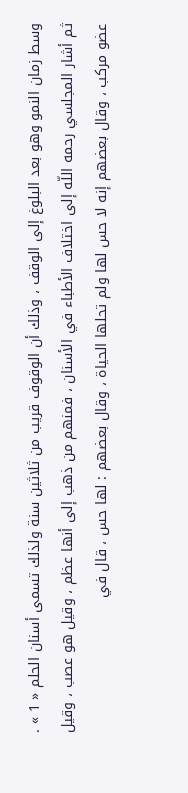وسط زمان النمو وهو بعد البلوغ إلى الوقف ، وذلك أن الوقوف قريب من ثلاثين سنة ولذلك تسمى أسنان الحلم « 1 » . ثم أشار المجلسي رحمه اللّه إلى اختلاف الأطباء في الأسنان ، فمنهم من ذهب إلى أنها عظم ، وقيل هو عصب ، وقيل عضو مركب ، وقال بعضهم إنه لا حس لها ولم تحلها الحياة ، وقال بعضهم : لها حس ، قال في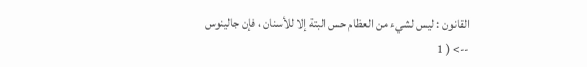القانون : ليس لشيء من العظام حس البتة إلا للأسنان ، فإن جالينوس
--> ( 1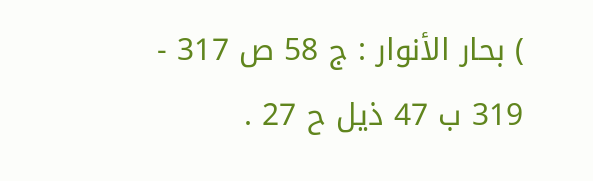) بحار الأنوار : ج 58 ص 317 - 319 ب 47 ذيل ح 27 .